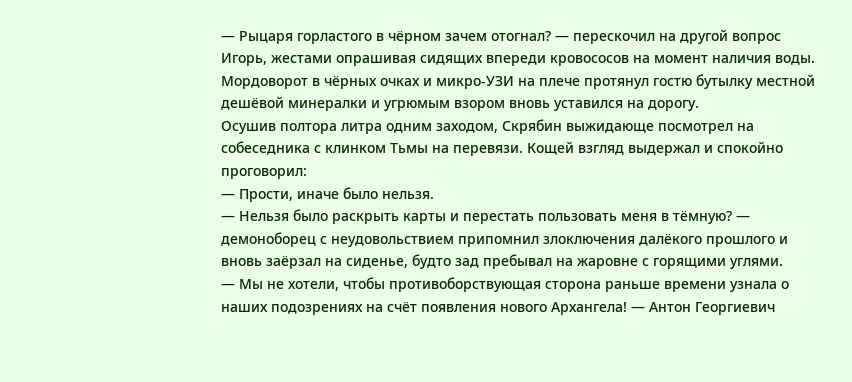— Рыцаря горластого в чёрном зачем отогнал? — перескочил на другой вопрос Игорь, жестами опрашивая сидящих впереди кровососов на момент наличия воды. Мордоворот в чёрных очках и микро-УЗИ на плече протянул гостю бутылку местной дешёвой минералки и угрюмым взором вновь уставился на дорогу.
Осушив полтора литра одним заходом, Скрябин выжидающе посмотрел на собеседника с клинком Тьмы на перевязи. Кощей взгляд выдержал и спокойно проговорил:
— Прости, иначе было нельзя.
— Нельзя было раскрыть карты и перестать пользовать меня в тёмную? — демоноборец с неудовольствием припомнил злоключения далёкого прошлого и вновь заёрзал на сиденье, будто зад пребывал на жаровне с горящими углями.
— Мы не хотели, чтобы противоборствующая сторона раньше времени узнала о наших подозрениях на счёт появления нового Архангела! — Антон Георгиевич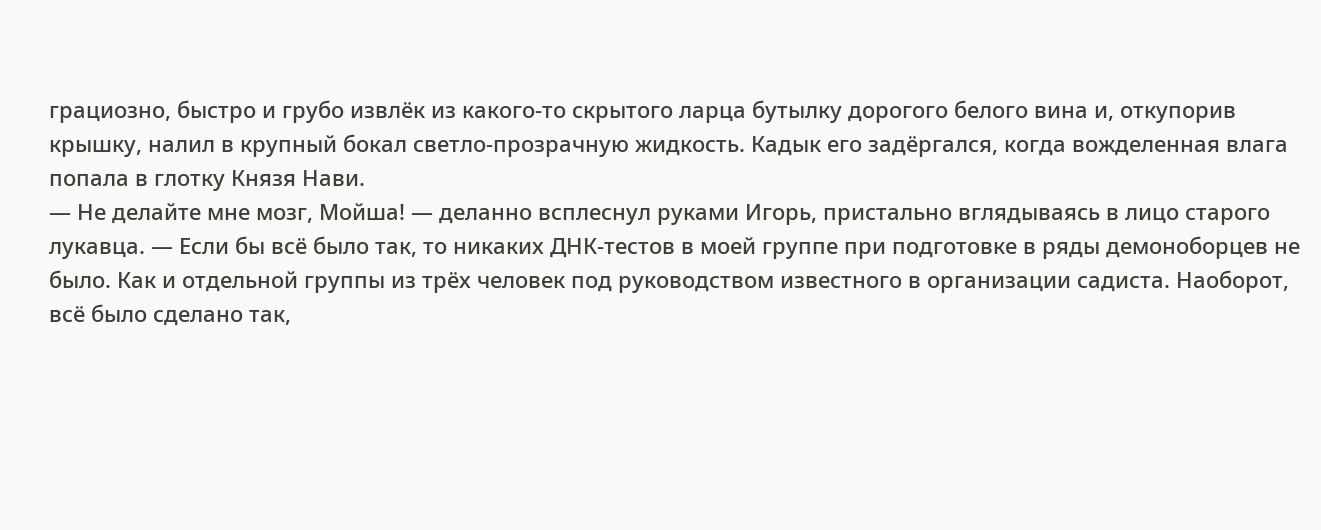грациозно, быстро и грубо извлёк из какого-то скрытого ларца бутылку дорогого белого вина и, откупорив крышку, налил в крупный бокал светло-прозрачную жидкость. Кадык его задёргался, когда вожделенная влага попала в глотку Князя Нави.
— Не делайте мне мозг, Мойша! — деланно всплеснул руками Игорь, пристально вглядываясь в лицо старого лукавца. — Если бы всё было так, то никаких ДНК-тестов в моей группе при подготовке в ряды демоноборцев не было. Как и отдельной группы из трёх человек под руководством известного в организации садиста. Наоборот, всё было сделано так,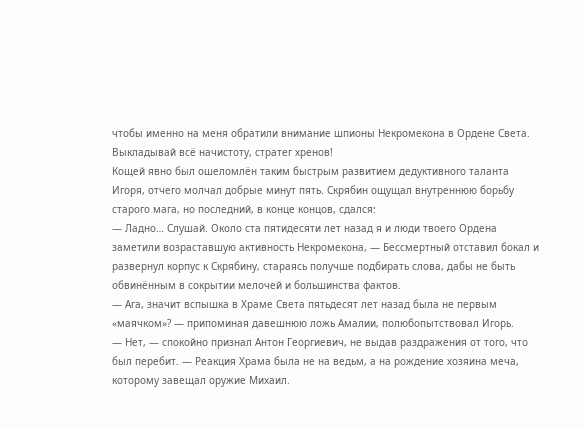чтобы именно на меня обратили внимание шпионы Некромекона в Ордене Света. Выкладывай всё начистоту, стратег хренов!
Кощей явно был ошеломлён таким быстрым развитием дедуктивного таланта Игоря, отчего молчал добрые минут пять. Скрябин ощущал внутреннюю борьбу старого мага, но последний, в конце концов, сдался:
— Ладно… Слушай. Около ста пятидесяти лет назад я и люди твоего Ордена заметили возраставшую активность Некромекона, — Бессмертный отставил бокал и развернул корпус к Скрябину, стараясь получше подбирать слова, дабы не быть обвинённым в сокрытии мелочей и большинства фактов.
— Ага, значит вспышка в Храме Света пятьдесят лет назад была не первым «маячком»? — припоминая давешнюю ложь Амалии, полюбопытствовал Игорь.
— Нет, — спокойно признал Антон Георгиевич, не выдав раздражения от того, что был перебит. — Реакция Храма была не на ведьм, а на рождение хозяина меча, которому завещал оружие Михаил.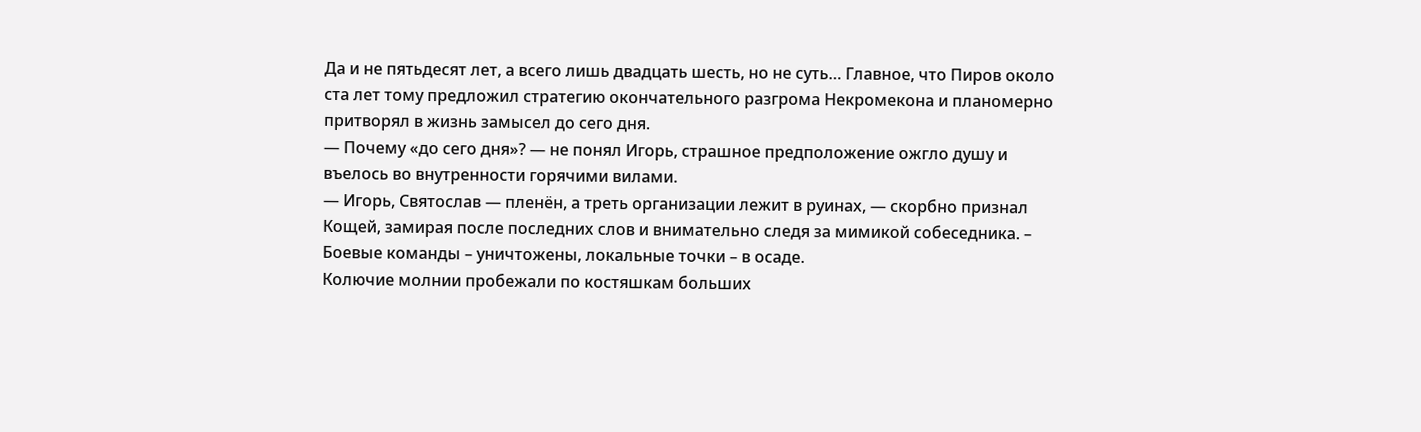Да и не пятьдесят лет, а всего лишь двадцать шесть, но не суть… Главное, что Пиров около ста лет тому предложил стратегию окончательного разгрома Некромекона и планомерно притворял в жизнь замысел до сего дня.
— Почему «до сего дня»? — не понял Игорь, страшное предположение ожгло душу и въелось во внутренности горячими вилами.
— Игорь, Святослав — пленён, а треть организации лежит в руинах, — скорбно признал Кощей, замирая после последних слов и внимательно следя за мимикой собеседника. – Боевые команды – уничтожены, локальные точки – в осаде.
Колючие молнии пробежали по костяшкам больших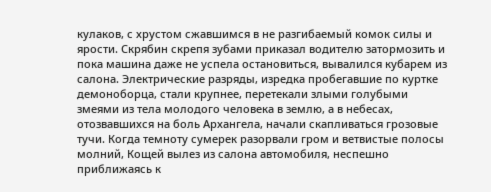кулаков, с хрустом сжавшимся в не разгибаемый комок силы и ярости. Скрябин скрепя зубами приказал водителю затормозить и пока машина даже не успела остановиться, вывалился кубарем из салона. Электрические разряды, изредка пробегавшие по куртке демоноборца, стали крупнее, перетекали злыми голубыми змеями из тела молодого человека в землю, а в небесах, отозвавшихся на боль Архангела, начали скапливаться грозовые тучи. Когда темноту сумерек разорвали гром и ветвистые полосы молний, Кощей вылез из салона автомобиля, неспешно приближаясь к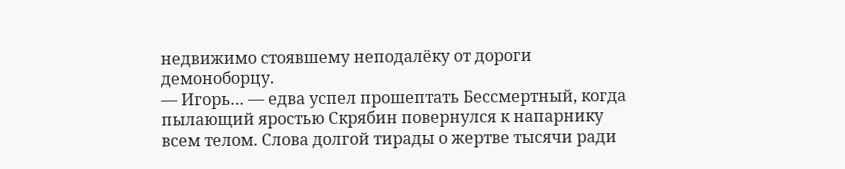недвижимо стоявшему неподалёку от дороги демоноборцу.
— Игорь… — едва успел прошептать Бессмертный, когда пылающий яростью Скрябин повернулся к напарнику всем телом. Слова долгой тирады о жертве тысячи ради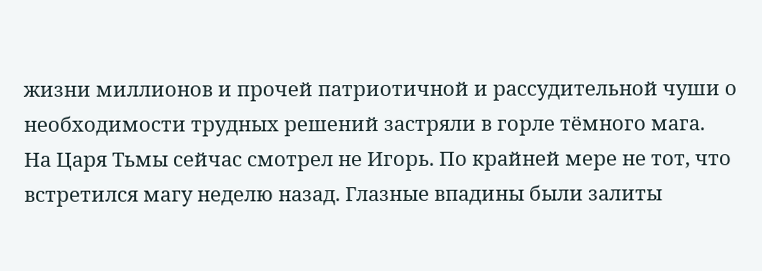жизни миллионов и прочей патриотичной и рассудительной чуши о необходимости трудных решений застряли в горле тёмного мага.
На Царя Тьмы сейчас смотрел не Игорь. По крайней мере не тот, что встретился магу неделю назад. Глазные впадины были залиты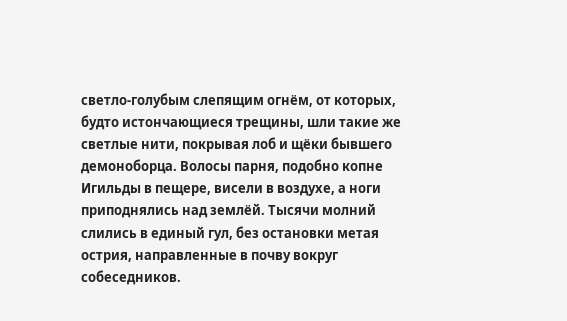светло-голубым слепящим огнём, от которых, будто истончающиеся трещины, шли такие же светлые нити, покрывая лоб и щёки бывшего демоноборца. Волосы парня, подобно копне Игильды в пещере, висели в воздухе, а ноги приподнялись над землёй. Тысячи молний слились в единый гул, без остановки метая острия, направленные в почву вокруг собеседников.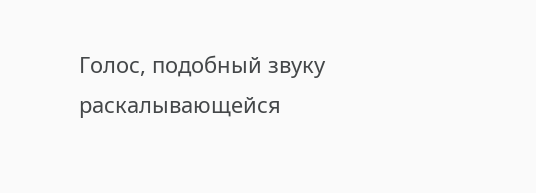Голос, подобный звуку раскалывающейся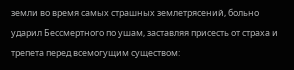земли во время самых страшных землетрясений, больно ударил Бессмертного по ушам, заставляя присесть от страха и трепета перед всемогущим существом: